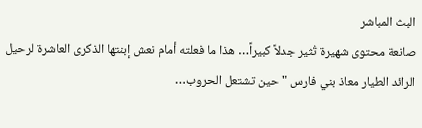البث المباشر
صانعة محتوى شهيرة تُثير جدلاً كبيراً… هذا ما فعلته أمام نعش إبنتها الذكرى العاشرة لرحيل الرائد الطيار معاذ بني فارس "حين تشتعل الحروب…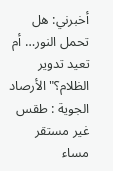أخبرني: هل تحمل النور… أم تعيد تدوير الظلام؟" الأرصاد الجوية : طقس غير مستقر مساء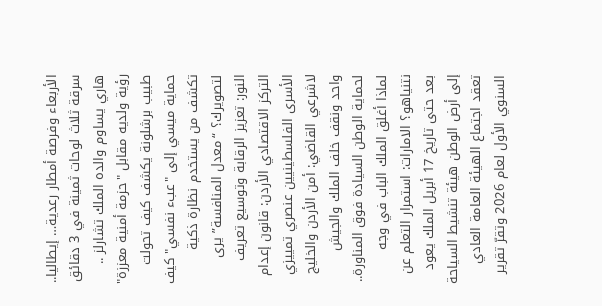الأربعاء وفرصة أمطار رعدية… إيطاليا.. سرقة ثلاث لوحات ثمينة في 3 دقائق هاري يساوم والده الملك تشارلز .. رؤية ولديه مقابل "حزمة أمنية معززة" طبيب برشلونة يكشف كيف تحولت حماية ميسي إلى "عبء نفسي" كيف تكشف من يستخدم نظارة ذكية لتصويرك؟ “معدل المنافسة” يرى النور: تعزيز الرقابة وتوسيع تعريف التركز الاقتصادي الأردن: قانون إعدام الأسرى الفلسطينيين عنصري تمييزي لاشرعي القاضي: أمن الأردن والخليج واحد ونقف خلف الملك والجيش لحماية الوطن السيادة فوق المناورة.. لماذا أغلق الملك الباب في وجه نتنياهو؟ الامارات: استمرار التعلم عن بعد حتى تاريخ 17 أبريل الملك يعود إلى أرض الوطن هيئة تنشيط السياحة تعقد اجتماع الهيئة العامة العادي السنوي الأول لعام 2026 وتقرّ تقرير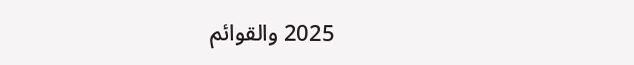2025 والقوائم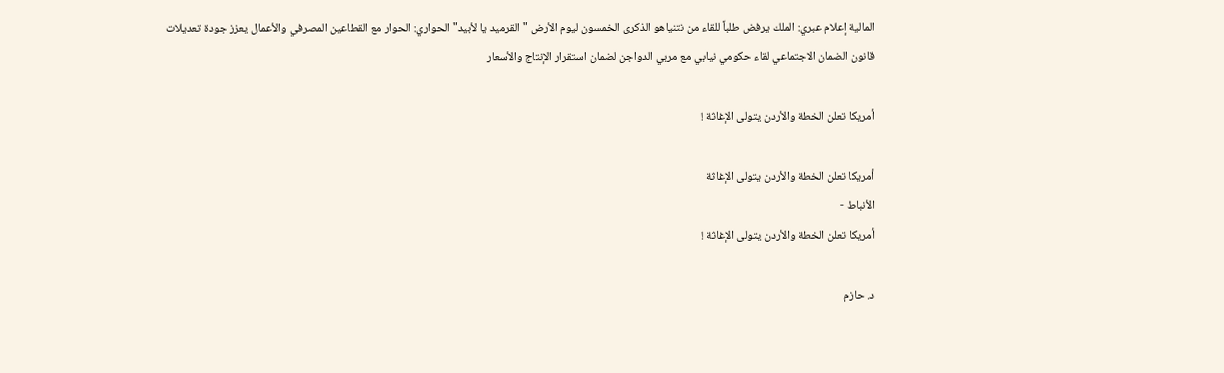المالية إعلام عبري: الملك يرفض طلباً للقاء من نتنياهو الذكرى الخمسون ليوم الأرض "القرميد يا لأبيد" الحواري: الحوار مع القطاعين المصرفي والأعمال يعزز جودة تعديلات قانون الضمان الاجتماعي لقاء حكومي نيابي مع مربي الدواجن لضمان استقرار الإنتاج والأسعار

أمريكا تعلن الخطة والأردن يتولى الإغاثة !

أمريكا تعلن الخطة والأردن يتولى الإغاثة
الأنباط -
أمريكا تعلن الخطة والأردن يتولى الإغاثة !

د. حازم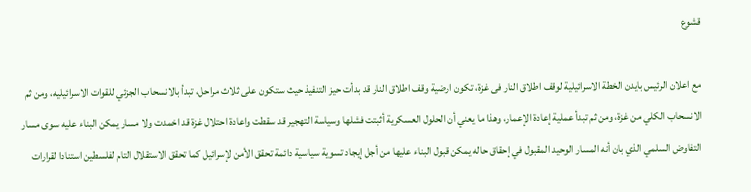قشوع

مع اعلان الرئيس بايدن الخطة الاسرائيلية لوقف اطلاق النار فى غزة، تكون ارضية وقف اطلاق النار قد بدأت حيز التنفيذ حيث ستكون على ثلاث مراحل، تبدأ بالانسحاب الجزئي للقوات الاسرائيليه، ومن ثم الانسحاب الكلي من غزة، ومن ثم تبدأ عملية إعادة الإعمار، وهذا ما يعني أن الحلول العسكرية أثبتت فشلها وسياسة التهجير قد سقطت واعادة احتلال غزة قد اخمدت ولا مسار يمكن البناء عليه سوى مسار التفاوض السلمي الذي بان أنه المسار الوحيد المقبول في إحقاق حاله يمكن قبول البناء عليها من أجل إيجاد تسوية سياسية دائمة تحقق الأمن لإسرائيل كما تحقق الاستقلال التام لفلسطين استنادا لقرارات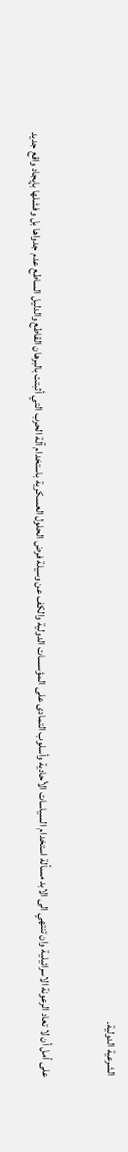الشرعية الدولية.

على أمل أن لا تعاد الرعونة الاسرائيلية وان تنتهي الى الابد مسألة استخدام السياسات الأحادية وأسلوب التمادى على المؤسسات الدولية والكف عن وسيلة فرض الحلول العسكرية باستخدام آلة الحرب التي أثبتت بالبرهان القاطع والدليل الساطع عدم جدواها بل وفشلها بإيجاد واقع جديد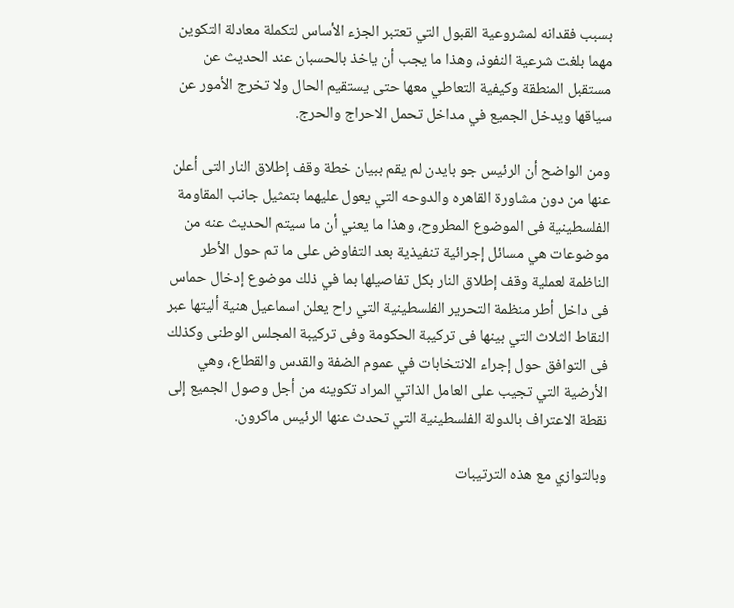بسبب فقدانه لمشروعية القبول التي تعتبر الجزء الأساس لتكملة معادلة التكوين مهما بلغت شرعية النفوذ، وهذا ما يجب أن ياخذ بالحسبان عند الحديث عن مستقبل المنطقة وكيفية التعاطي معها حتى يستقيم الحال ولا تخرج الأمور عن  سياقها ويدخل الجميع في مداخل تحمل الاحراج والحرج.

ومن الواضح أن الرئيس جو بايدن لم يقم ببيان خطة وقف إطلاق النار التى أعلن عنها من دون مشاورة القاهره والدوحه التي يعول عليهما بتمثيل جانب المقاومة الفلسطينية فى الموضوع المطروح، وهذا ما يعني أن ما سيتم الحديث عنه من موضوعات هي مسائل إجرائية تنفيذية بعد التفاوض على ما تم حول الأطر الناظمة لعملية وقف إطلاق النار بكل تفاصيلها بما في ذلك موضوع إدخال حماس فى داخل أطر منظمة التحرير الفلسطينية التي راح يعلن اسماعيل هنية أليتها عبر النقاط الثلاث التي بينها فى تركيبة الحكومة وفى تركيبة المجلس الوطنى وكذلك فى التوافق حول إجراء الانتخابات في عموم الضفة والقدس والقطاع، وهي الأرضية التي تجيب على العامل الذاتي المراد تكوينه من أجل وصول الجميع إلى نقطة الاعتراف بالدولة الفلسطينية التي تحدث عنها الرئيس ماكرون.

وبالتوازي مع هذه الترتيبات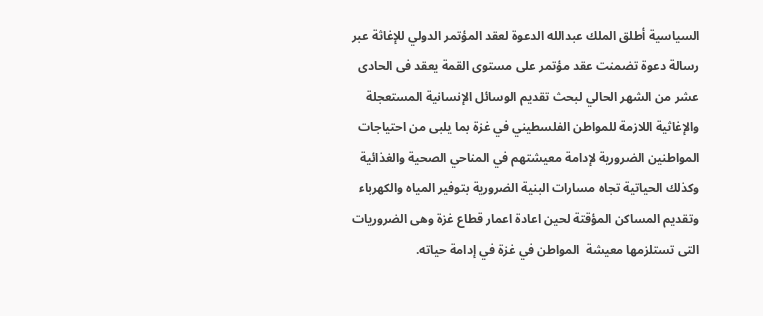السياسية أطلق الملك عبدالله الدعوة لعقد المؤتمر الدولي للإغاثة عبر رسالة دعوة تضمنت عقد مؤتمر على مستوى القمة يعقد فى الحادى عشر من الشهر الحالي لبحث تقديم الوسائل الإنسانية المستعجلة والإغاثية اللازمة للمواطن الفلسطيني في غزة بما يلبى من احتياجات المواطنين الضرورية لإدامة معيشتهم في المناحي الصحية والغذائية وكذلك الحياتية تجاه مسارات البنية الضرورية بتوفير المياه والكهرباء وتقديم المساكن المؤقتة لحين اعادة اعمار قطاع غزة وهى الضروريات التى تستلزمها معيشة  المواطن في غزة في إدامة حياته.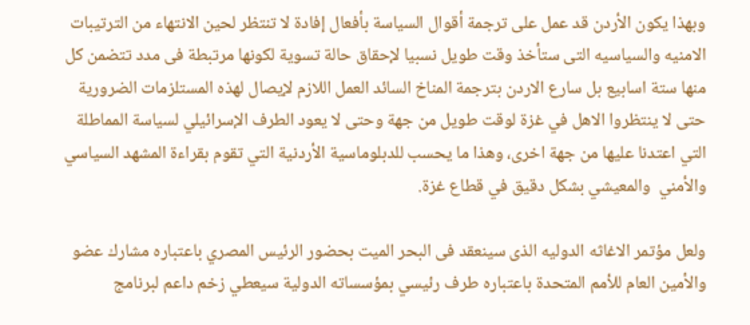وبهذا يكون الأردن قد عمل على ترجمة أقوال السياسة بأفعال إفادة لا تنتظر لحين الانتهاء من الترتيبات الامنيه والسياسيه التى ستأخذ وقت طويل نسبيا لإحقاق حالة تسوية لكونها مرتبطة فى مدد تتضمن كل منها ستة اسابيع بل سارع الاردن بترجمة المناخ السائد العمل اللازم لإيصال لهذه المستلزمات الضرورية حتى لا ينتظروا الاهل في غزة لوقت طويل من جهة وحتى لا يعود الطرف الإسرائيلي لسياسة المماطلة التي اعتدنا عليها من جهة اخرى، وهذا ما يحسب للدبلوماسية الأردنية التي تقوم بقراءة المشهد السياسي والأمني  والمعيشي بشكل دقيق في قطاع غزة.

ولعل مؤتمر الاغاثه الدوليه الذى سينعقد فى البحر الميت بحضور الرئيس المصري باعتباره مشارك عضو والأمين العام للأمم المتحدة باعتباره طرف رئيسي بمؤسساته الدولية سيعطي زخم داعم لبرنامج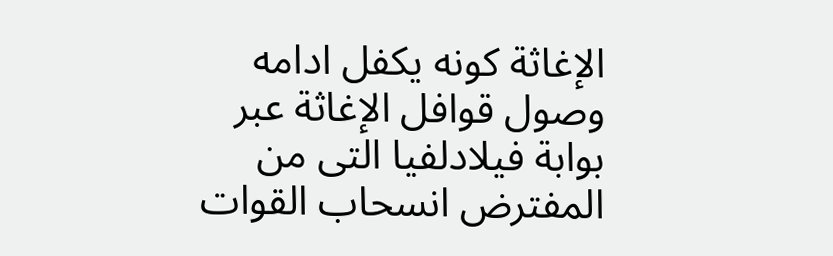الإغاثة كونه يكفل ادامه وصول قوافل الإغاثة عبر بوابة فيلادلفيا التى من المفترض انسحاب القوات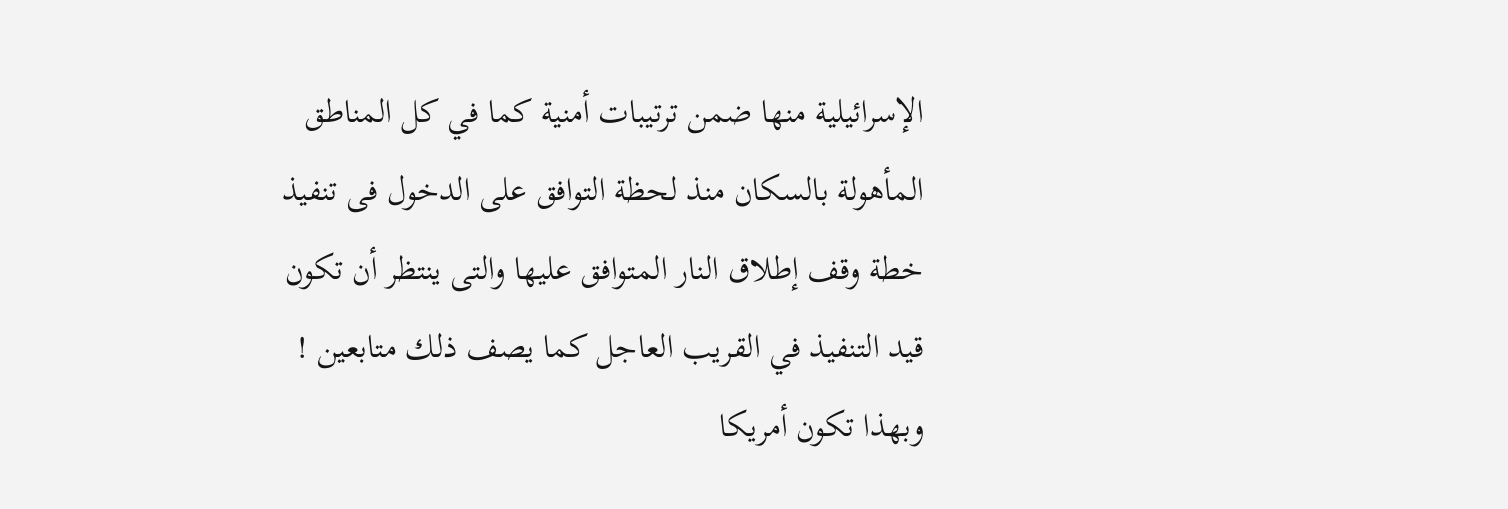الإسرائيلية منها ضمن ترتيبات أمنية كما في كل المناطق المأهولة بالسكان منذ لحظة التوافق على الدخول فى تنفيذ خطة وقف إطلاق النار المتوافق عليها والتى ينتظر أن تكون قيد التنفيذ في القريب العاجل كما يصف ذلك متابعين ! وبهذا تكون أمريكا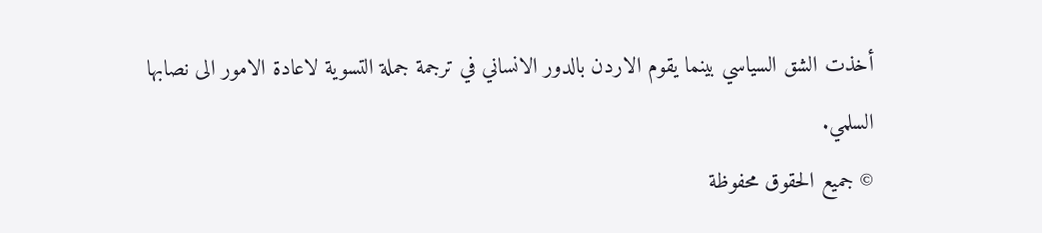أخذت الشق السياسي بينما يقوم الاردن بالدور الانساني في ترجمة جملة التسوية لاعادة الامور الى نصابها السلمي.
© جميع الحقوق محفوظة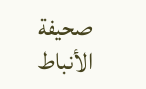صحيفة الأنباط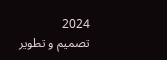2024
تصميم و تطوير